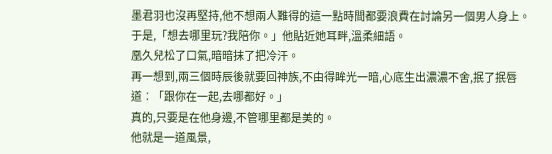墨君羽也沒再堅持,他不想兩人難得的這一點時間都要浪費在討論另一個男人身上。
于是,「想去哪里玩?我陪你。」他貼近她耳畔,溫柔細語。
凰久兒松了口氣,暗暗抹了把冷汗。
再一想到,兩三個時辰後就要回神族,不由得眸光一暗,心底生出濃濃不舍,抿了抿唇道︰「跟你在一起,去哪都好。」
真的,只要是在他身邊,不管哪里都是美的。
他就是一道風景,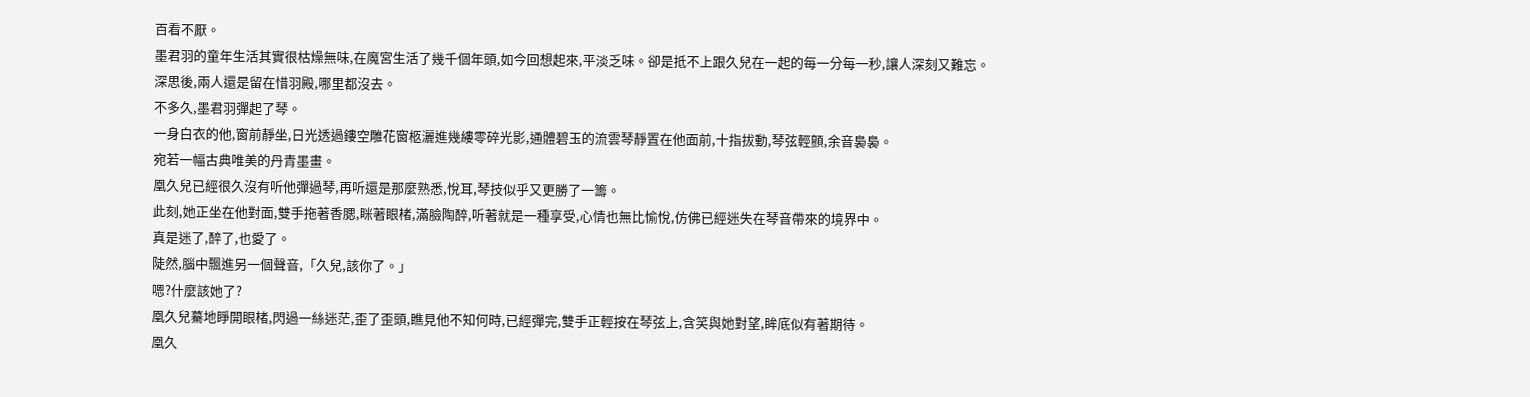百看不厭。
墨君羽的童年生活其實很枯燥無味,在魔宮生活了幾千個年頭,如今回想起來,平淡乏味。卻是抵不上跟久兒在一起的每一分每一秒,讓人深刻又難忘。
深思後,兩人還是留在惜羽殿,哪里都沒去。
不多久,墨君羽彈起了琴。
一身白衣的他,窗前靜坐,日光透過鏤空雕花窗柩灑進幾縷零碎光影,通體碧玉的流雲琴靜置在他面前,十指拔動,琴弦輕顫,余音裊裊。
宛若一幅古典唯美的丹青墨畫。
凰久兒已經很久沒有听他彈過琴,再听還是那麼熟悉,悅耳,琴技似乎又更勝了一籌。
此刻,她正坐在他對面,雙手拖著香腮,眯著眼楮,滿臉陶醉,听著就是一種享受,心情也無比愉悅,仿佛已經迷失在琴音帶來的境界中。
真是迷了,醉了,也愛了。
陡然,腦中飄進另一個聲音,「久兒,該你了。」
嗯?什麼該她了?
凰久兒驀地睜開眼楮,閃過一絲迷茫,歪了歪頭,瞧見他不知何時,已經彈完,雙手正輕按在琴弦上,含笑與她對望,眸底似有著期待。
凰久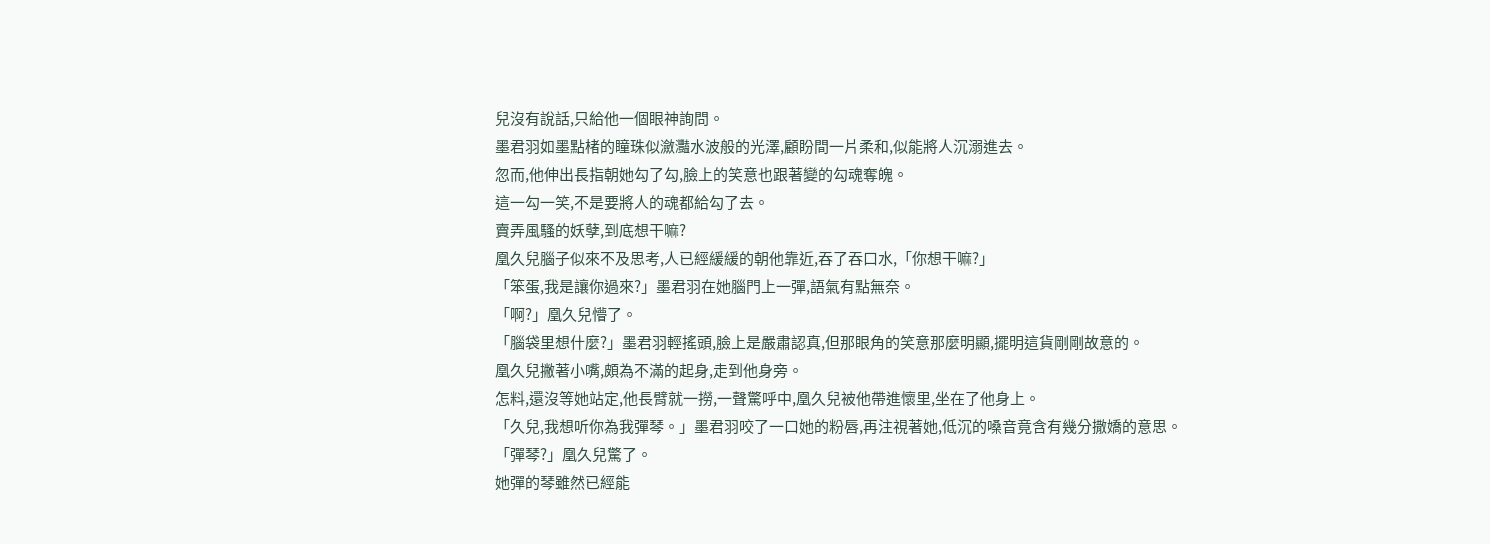兒沒有說話,只給他一個眼神詢問。
墨君羽如墨點楮的瞳珠似瀲灩水波般的光澤,顧盼間一片柔和,似能將人沉溺進去。
忽而,他伸出長指朝她勾了勾,臉上的笑意也跟著變的勾魂奪魄。
這一勾一笑,不是要將人的魂都給勾了去。
賣弄風騷的妖孽,到底想干嘛?
凰久兒腦子似來不及思考,人已經緩緩的朝他靠近,吞了吞口水,「你想干嘛?」
「笨蛋,我是讓你過來?」墨君羽在她腦門上一彈,語氣有點無奈。
「啊?」凰久兒懵了。
「腦袋里想什麼?」墨君羽輕搖頭,臉上是嚴肅認真,但那眼角的笑意那麼明顯,擺明這貨剛剛故意的。
凰久兒撇著小嘴,頗為不滿的起身,走到他身旁。
怎料,還沒等她站定,他長臂就一撈,一聲驚呼中,凰久兒被他帶進懷里,坐在了他身上。
「久兒,我想听你為我彈琴。」墨君羽咬了一口她的粉唇,再注視著她,低沉的嗓音竟含有幾分撒嬌的意思。
「彈琴?」凰久兒驚了。
她彈的琴雖然已經能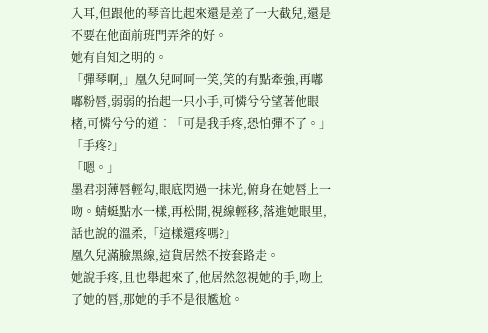入耳,但跟他的琴音比起來還是差了一大截兒,還是不要在他面前班門弄斧的好。
她有自知之明的。
「彈琴啊,」凰久兒呵呵一笑,笑的有點牽強,再嘟嘟粉唇,弱弱的抬起一只小手,可憐兮兮望著他眼楮,可憐兮兮的道︰「可是我手疼,恐怕彈不了。」
「手疼?」
「嗯。」
墨君羽薄唇輕勾,眼底閃過一抹光,俯身在她唇上一吻。蜻蜓點水一樣,再松開,視線輕移,落進她眼里,話也說的溫柔,「這樣還疼嗎?」
凰久兒滿臉黑線,這貨居然不按套路走。
她說手疼,且也舉起來了,他居然忽視她的手,吻上了她的唇,那她的手不是很尷尬。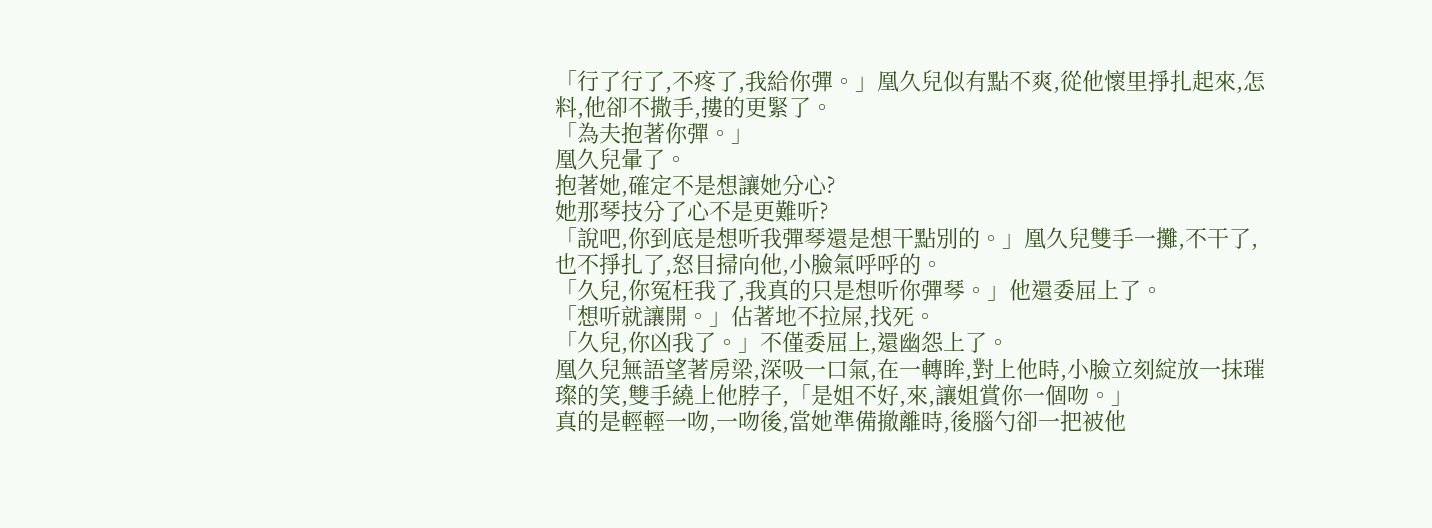「行了行了,不疼了,我給你彈。」凰久兒似有點不爽,從他懷里掙扎起來,怎料,他卻不撒手,摟的更緊了。
「為夫抱著你彈。」
凰久兒暈了。
抱著她,確定不是想讓她分心?
她那琴技分了心不是更難听?
「說吧,你到底是想听我彈琴還是想干點別的。」凰久兒雙手一攤,不干了,也不掙扎了,怒目掃向他,小臉氣呼呼的。
「久兒,你冤枉我了,我真的只是想听你彈琴。」他還委屈上了。
「想听就讓開。」佔著地不拉屎,找死。
「久兒,你凶我了。」不僅委屈上,還幽怨上了。
凰久兒無語望著房梁,深吸一口氣,在一轉眸,對上他時,小臉立刻綻放一抹璀璨的笑,雙手繞上他脖子,「是姐不好,來,讓姐賞你一個吻。」
真的是輕輕一吻,一吻後,當她準備撤離時,後腦勺卻一把被他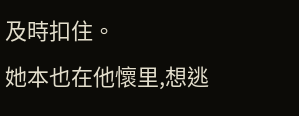及時扣住。
她本也在他懷里,想逃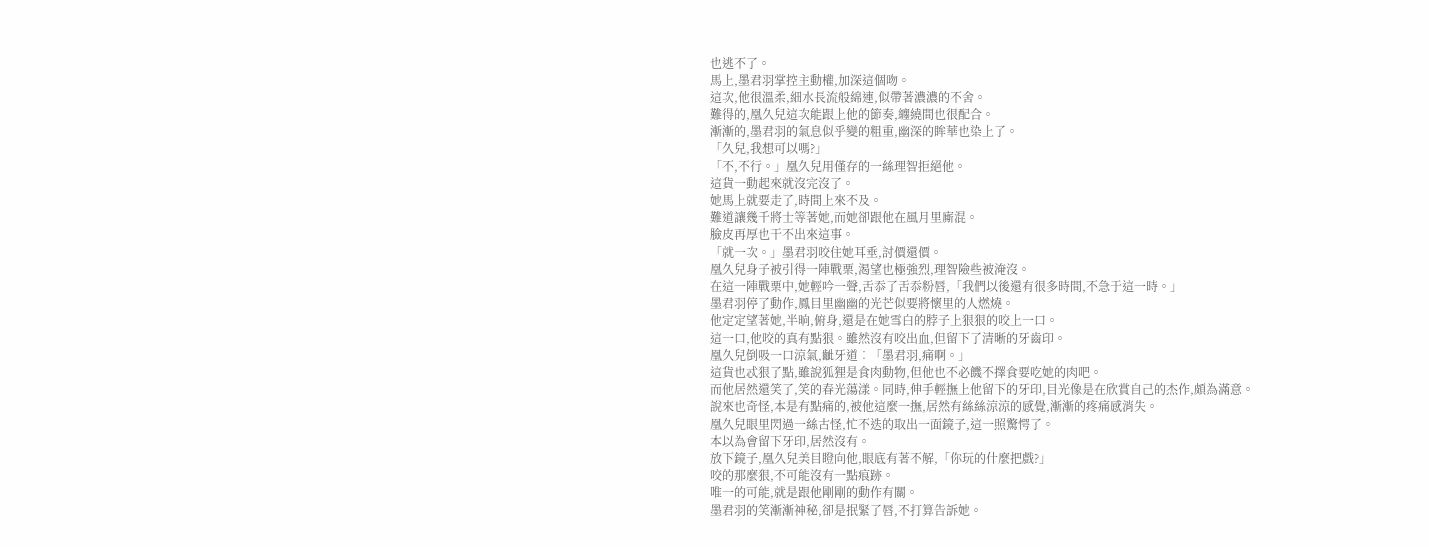也逃不了。
馬上,墨君羽掌控主動權,加深這個吻。
這次,他很溫柔,細水長流般綿連,似帶著濃濃的不舍。
難得的,凰久兒這次能跟上他的節奏,纏繞間也很配合。
漸漸的,墨君羽的氣息似乎變的粗重,幽深的眸華也染上了。
「久兒,我想可以嗎?」
「不,不行。」凰久兒用僅存的一絲理智拒絕他。
這貨一動起來就沒完沒了。
她馬上就要走了,時間上來不及。
難道讓幾千將士等著她,而她卻跟他在風月里廝混。
臉皮再厚也干不出來這事。
「就一次。」墨君羽咬住她耳垂,討價還價。
凰久兒身子被引得一陣戰栗,渴望也極強烈,理智險些被淹沒。
在這一陣戰栗中,她輕吟一聲,舌忝了舌忝粉唇,「我們以後還有很多時間,不急于這一時。」
墨君羽停了動作,鳳目里幽幽的光芒似要將懷里的人燃燒。
他定定望著她,半晌,俯身,還是在她雪白的脖子上狠狠的咬上一口。
這一口,他咬的真有點狠。雖然沒有咬出血,但留下了清晰的牙齒印。
凰久兒倒吸一口涼氣,齜牙道︰「墨君羽,痛啊。」
這貨也忒狠了點,雖說狐狸是食肉動物,但他也不必饑不擇食要吃她的肉吧。
而他居然還笑了,笑的春光蕩漾。同時,伸手輕撫上他留下的牙印,目光像是在欣賞自己的杰作,頗為滿意。
說來也奇怪,本是有點痛的,被他這麼一撫,居然有絲絲涼涼的感覺,漸漸的疼痛感消失。
凰久兒眼里閃過一絲古怪,忙不迭的取出一面鏡子,這一照驚愕了。
本以為會留下牙印,居然沒有。
放下鏡子,凰久兒美目瞪向他,眼底有著不解,「你玩的什麼把戲?」
咬的那麼狠,不可能沒有一點痕跡。
唯一的可能,就是跟他剛剛的動作有關。
墨君羽的笑漸漸神秘,卻是抿緊了唇,不打算告訴她。